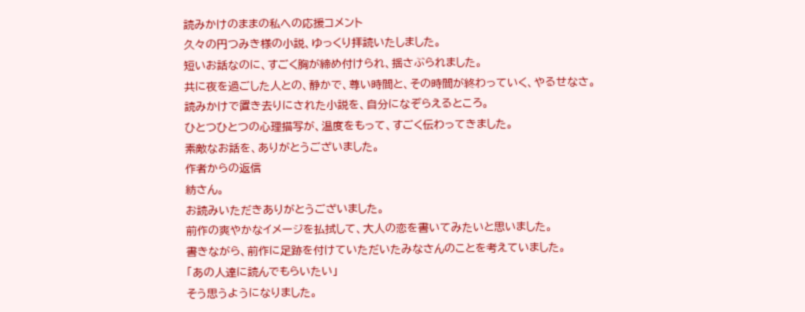読みかけのままの私への応援コメント
久々の円つみき様の小説、ゆっくり拝読いたしました。
短いお話なのに、すごく胸が締め付けられ、揺さぶられました。
共に夜を過ごした人との、静かで、尊い時間と、その時間が終わっていく、やるせなさ。
読みかけで置き去りにされた小説を、自分になぞらえるところ。
ひとつひとつの心理描写が、温度をもって、すごく伝わってきました。
素敵なお話を、ありがとうございました。
作者からの返信
紡さん。
お読みいただきありがとうございました。
前作の爽やかなイメージを払拭して、大人の恋を書いてみたいと思いました。
書きながら、前作に足跡を付けていただいたみなさんのことを考えていました。
「あの人達に読んでもらいたい」
そう思うようになりました。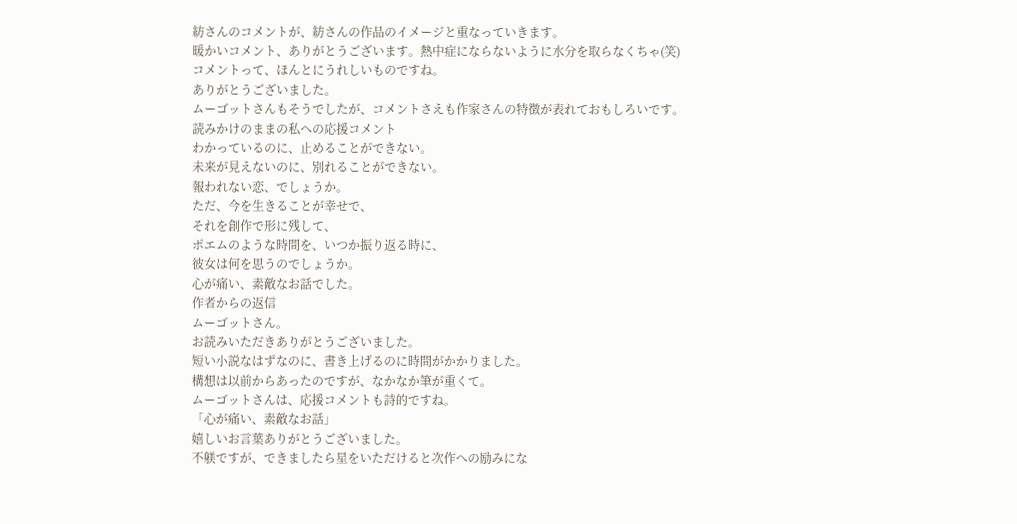紡さんのコメントが、紡さんの作品のイメージと重なっていきます。
暖かいコメント、ありがとうございます。熱中症にならないように水分を取らなくちゃ(笑)
コメントって、ほんとにうれしいものですね。
ありがとうございました。
ムーゴットさんもそうでしたが、コメントさえも作家さんの特徴が表れておもしろいです。
読みかけのままの私への応援コメント
わかっているのに、止めることができない。
未来が見えないのに、別れることができない。
報われない恋、でしょうか。
ただ、今を生きることが幸せで、
それを創作で形に残して、
ポエムのような時間を、いつか振り返る時に、
彼女は何を思うのでしょうか。
心が痛い、素敵なお話でした。
作者からの返信
ムーゴットさん。
お読みいただきありがとうございました。
短い小説なはずなのに、書き上げるのに時間がかかりました。
構想は以前からあったのですが、なかなか筆が重くて。
ムーゴットさんは、応援コメントも詩的ですね。
「心が痛い、素敵なお話」
嬉しいお言葉ありがとうございました。
不躾ですが、できましたら星をいただけると次作への励みにな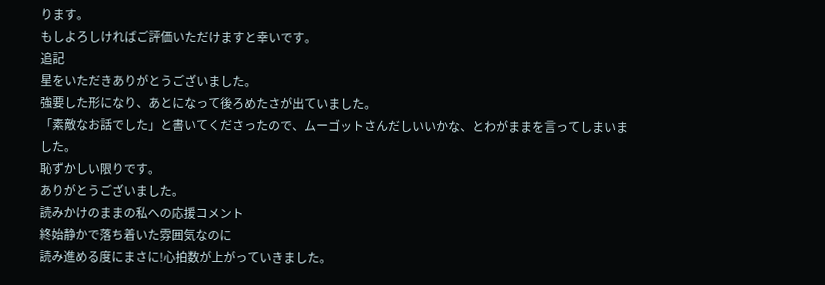ります。
もしよろしければご評価いただけますと幸いです。
追記
星をいただきありがとうございました。
強要した形になり、あとになって後ろめたさが出ていました。
「素敵なお話でした」と書いてくださったので、ムーゴットさんだしいいかな、とわがままを言ってしまいました。
恥ずかしい限りです。
ありがとうございました。
読みかけのままの私への応援コメント
終始静かで落ち着いた雰囲気なのに
読み進める度にまさに!心拍数が上がっていきました。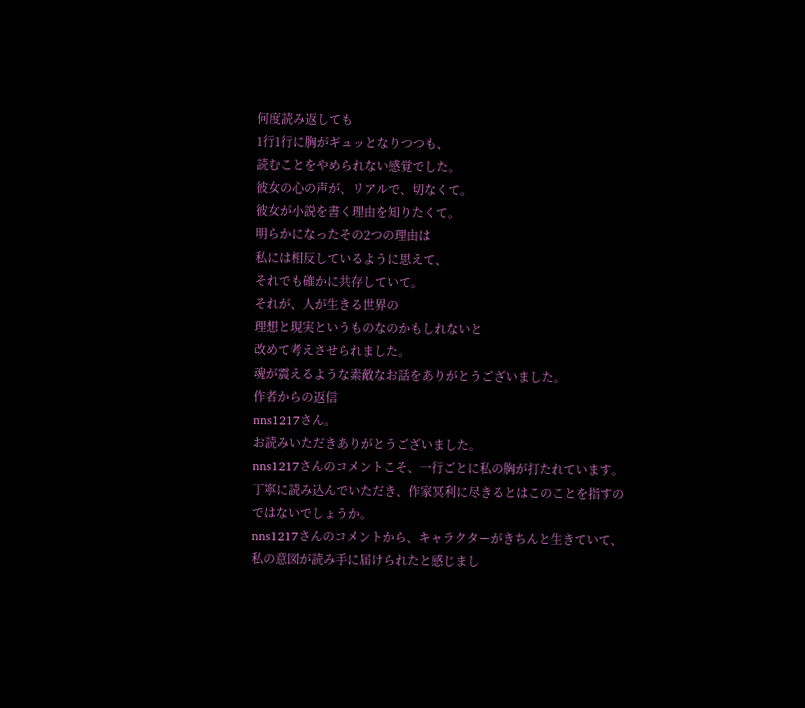何度読み返しても
1行1行に胸がギュッとなりつつも、
読むことをやめられない感覚でした。
彼女の心の声が、リアルで、切なくて。
彼女が小説を書く理由を知りたくて。
明らかになったその2つの理由は
私には相反しているように思えて、
それでも確かに共存していて。
それが、人が生きる世界の
理想と現実というものなのかもしれないと
改めて考えさせられました。
魂が震えるような素敵なお話をありがとうございました。
作者からの返信
nns1217さん。
お読みいただきありがとうございました。
nns1217さんのコメントこそ、一行ごとに私の胸が打たれています。
丁寧に読み込んでいただき、作家冥利に尽きるとはこのことを指すのではないでしょうか。
nns1217さんのコメントから、キャラクターがきちんと生きていて、私の意図が読み手に届けられたと感じまし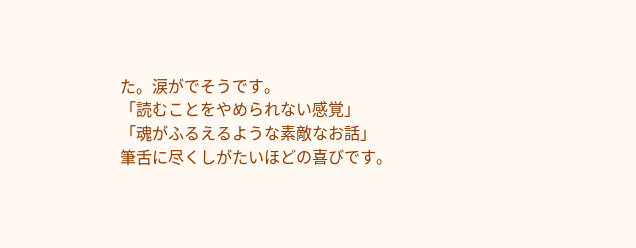た。涙がでそうです。
「読むことをやめられない感覚」
「魂がふるえるような素敵なお話」
筆舌に尽くしがたいほどの喜びです。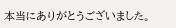本当にありがとうございました。